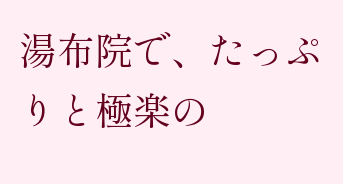湯布院で、たっぷりと極楽の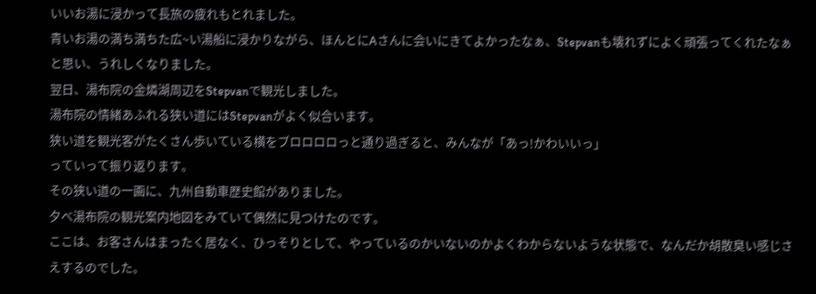いいお湯に浸かって長旅の疲れもとれました。
青いお湯の満ち満ちた広~い湯船に浸かりながら、ほんとにAさんに会いにきてよかったなぁ、Stepvanも壊れずによく頑張ってくれたなぁと思い、うれしくなりました。
翌日、湯布院の金燐湖周辺をStepvanで観光しました。
湯布院の情緒あふれる狭い道にはStepvanがよく似合います。
狭い道を観光客がたくさん歩いている横をブロロロロっと通り過ぎると、みんなが「あっ!かわいいっ」
っていって振り返ります。
その狭い道の一画に、九州自動車歴史館がありました。
夕べ湯布院の観光案内地図をみていて偶然に見つけたのです。
ここは、お客さんはまったく居なく、ひっそりとして、やっているのかいないのかよくわからないような状態で、なんだか胡散臭い感じさえするのでした。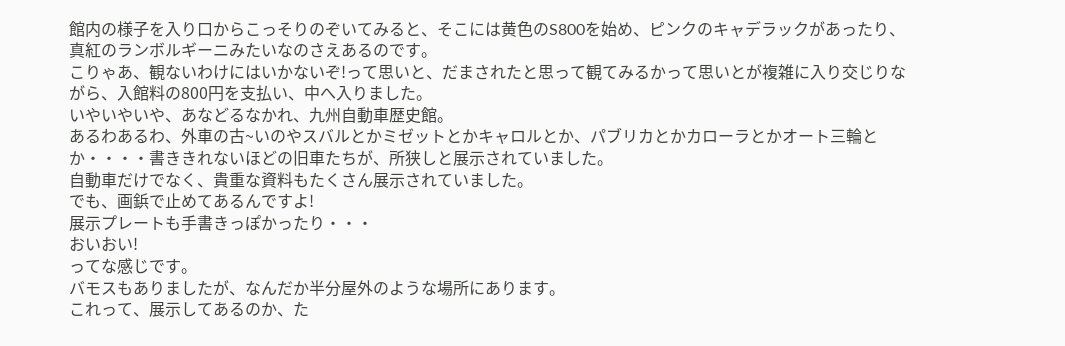館内の様子を入り口からこっそりのぞいてみると、そこには黄色のS800を始め、ピンクのキャデラックがあったり、真紅のランボルギーニみたいなのさえあるのです。
こりゃあ、観ないわけにはいかないぞ!って思いと、だまされたと思って観てみるかって思いとが複雑に入り交じりながら、入館料の800円を支払い、中へ入りました。
いやいやいや、あなどるなかれ、九州自動車歴史館。
あるわあるわ、外車の古~いのやスバルとかミゼットとかキャロルとか、パブリカとかカローラとかオート三輪とか・・・・書ききれないほどの旧車たちが、所狭しと展示されていました。
自動車だけでなく、貴重な資料もたくさん展示されていました。
でも、画鋲で止めてあるんですよ!
展示プレートも手書きっぽかったり・・・
おいおい!
ってな感じです。
バモスもありましたが、なんだか半分屋外のような場所にあります。
これって、展示してあるのか、た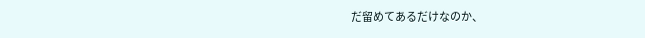だ留めてあるだけなのか、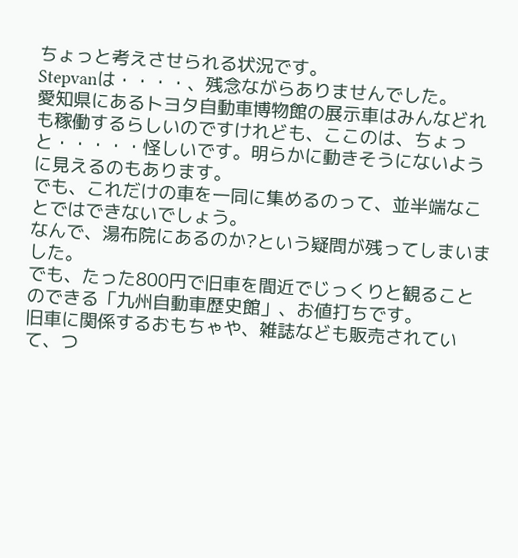ちょっと考えさせられる状況です。
Stepvanは・・・・、残念ながらありませんでした。
愛知県にあるトヨタ自動車博物館の展示車はみんなどれも稼働するらしいのですけれども、ここのは、ちょっと・・・・・怪しいです。明らかに動きそうにないように見えるのもあります。
でも、これだけの車を一同に集めるのって、並半端なことではできないでしょう。
なんで、湯布院にあるのか?という疑問が残ってしまいました。
でも、たった800円で旧車を間近でじっくりと観ることのできる「九州自動車歴史館」、お値打ちです。
旧車に関係するおもちゃや、雑誌なども販売されていて、つ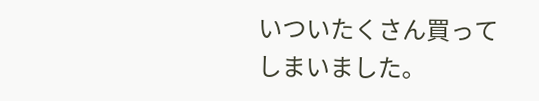いついたくさん買ってしまいました。